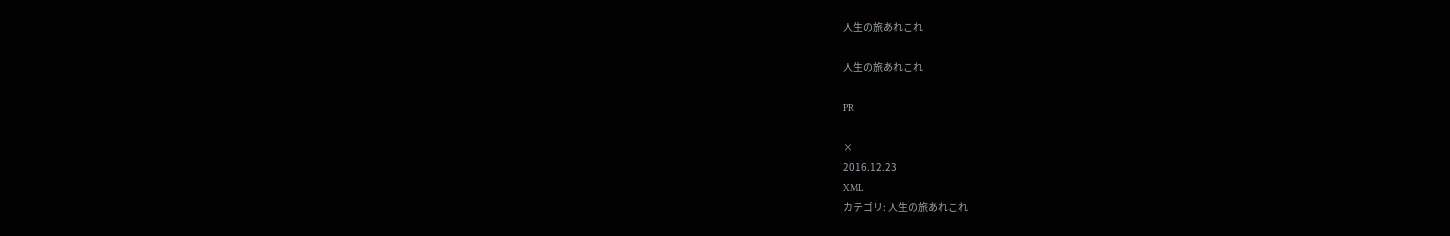人生の旅あれこれ

人生の旅あれこれ

PR

×
2016.12.23
XML
カテゴリ: 人生の旅あれこれ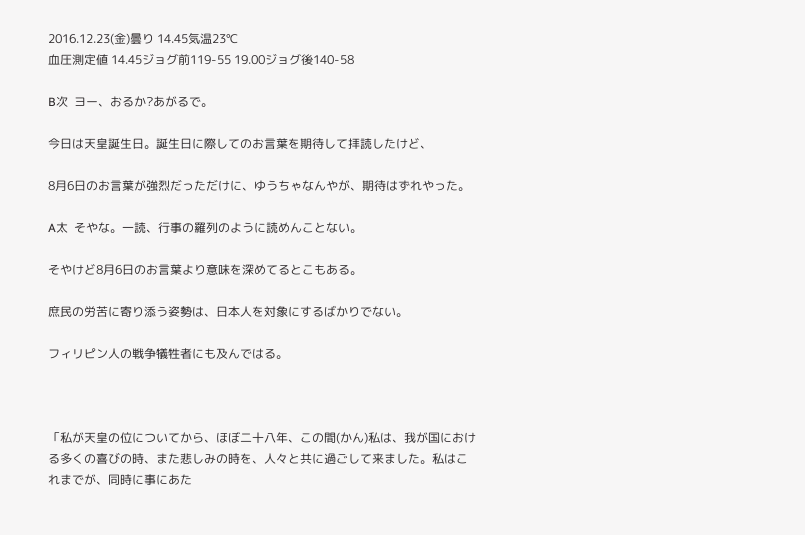2016.12.23(金)曇り 14.45気温23℃
血圧測定値 14.45ジョグ前119-55 19.00ジョグ後140-58

B次  ヨー、おるか?あがるで。

今日は天皇誕生日。誕生日に際してのお言葉を期待して拝読したけど、

8月6日のお言葉が強烈だっただけに、ゆうちゃなんやが、期待はずれやった。

A太  そやな。一読、行事の羅列のように読めんことない。

そやけど8月6日のお言葉より意味を深めてるとこもある。

庶民の労苦に寄り添う姿勢は、日本人を対象にするばかりでない。

フィリピン人の戦争犠牲者にも及んではる。



「私が天皇の位についてから、ほぼ二十八年、この間(かん)私は、我が国における多くの喜びの時、また悲しみの時を、人々と共に過ごして来ました。私はこれまでが、同時に事にあた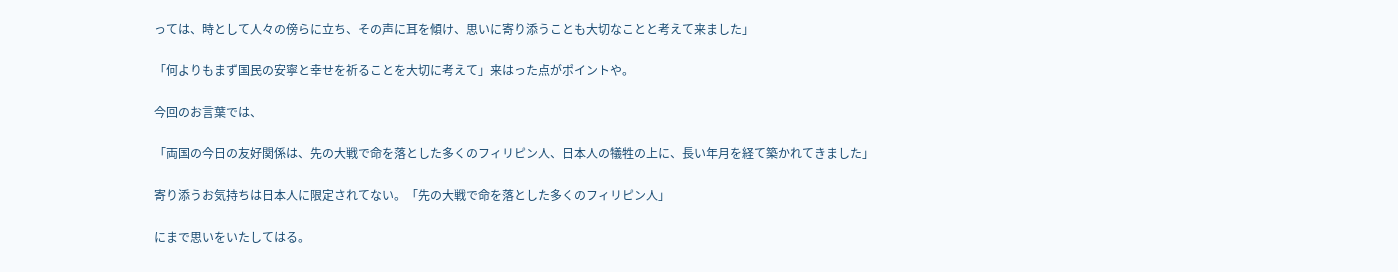っては、時として人々の傍らに立ち、その声に耳を傾け、思いに寄り添うことも大切なことと考えて来ました」

「何よりもまず国民の安寧と幸せを祈ることを大切に考えて」来はった点がポイントや。

今回のお言葉では、

「両国の今日の友好関係は、先の大戦で命を落とした多くのフィリピン人、日本人の犠牲の上に、長い年月を経て築かれてきました」

寄り添うお気持ちは日本人に限定されてない。「先の大戦で命を落とした多くのフィリピン人」

にまで思いをいたしてはる。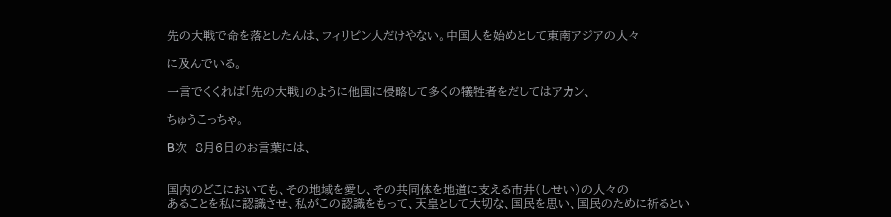先の大戦で命を落としたんは、フィリピン人だけやない。中国人を始めとして東南アジアの人々

に及んでいる。

一言でくくれば「先の大戦」のように他国に侵略して多くの犠牲者をだしてはアカン、

ちゅうこっちゃ。

B次  8月6日のお言葉には、


国内のどこにおいても、その地域を愛し、その共同体を地道に支える市井(しせい)の人々の
あることを私に認識させ、私がこの認識をもって、天皇として大切な、国民を思い、国民のために祈るとい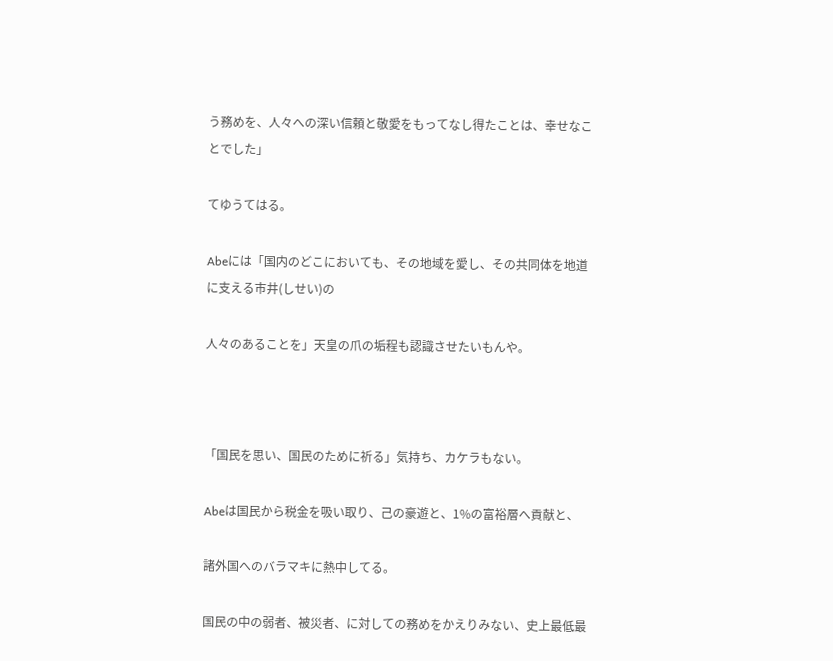う務めを、人々への深い信頼と敬愛をもってなし得たことは、幸せなことでした」

てゆうてはる。

Abeには「国内のどこにおいても、その地域を愛し、その共同体を地道に支える市井(しせい)の

人々のあることを」天皇の爪の垢程も認識させたいもんや。



「国民を思い、国民のために祈る」気持ち、カケラもない。

Abeは国民から税金を吸い取り、己の豪遊と、1%の富裕層へ貢献と、

諸外国へのバラマキに熱中してる。

国民の中の弱者、被災者、に対しての務めをかえりみない、史上最低最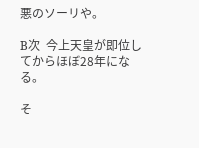悪のソーリや。

B次  今上天皇が即位してからほぼ28年になる。

そ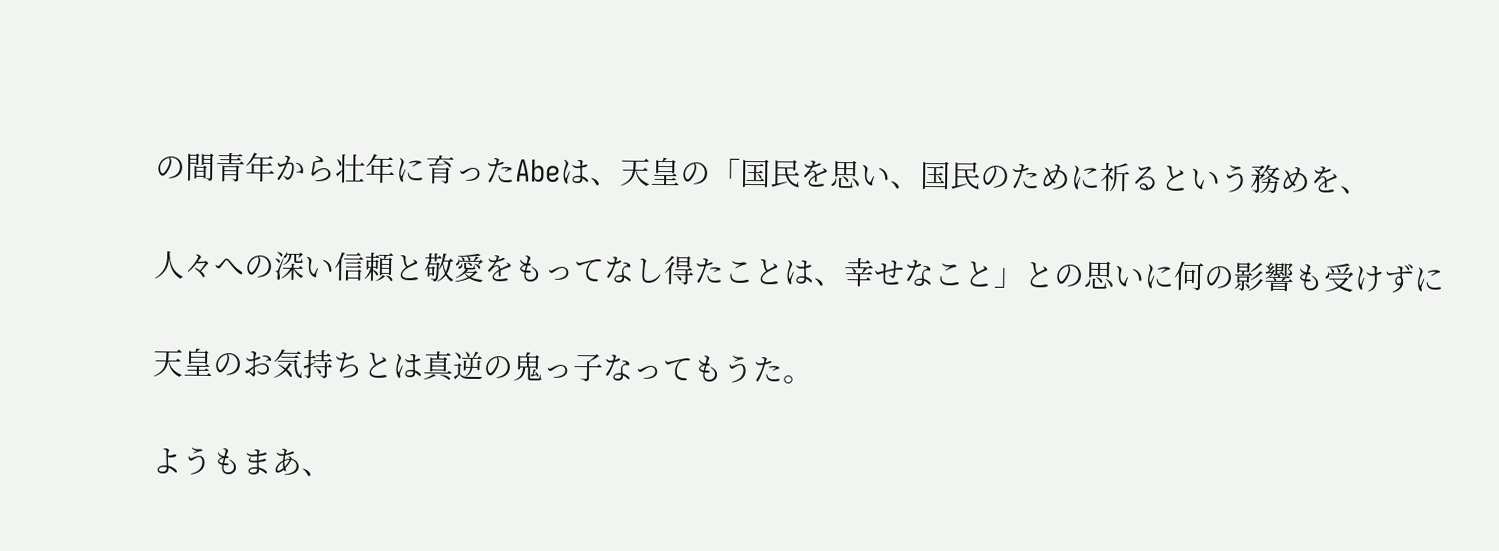の間青年から壮年に育ったAbeは、天皇の「国民を思い、国民のために祈るという務めを、

人々への深い信頼と敬愛をもってなし得たことは、幸せなこと」との思いに何の影響も受けずに

天皇のお気持ちとは真逆の鬼っ子なってもうた。

ようもまあ、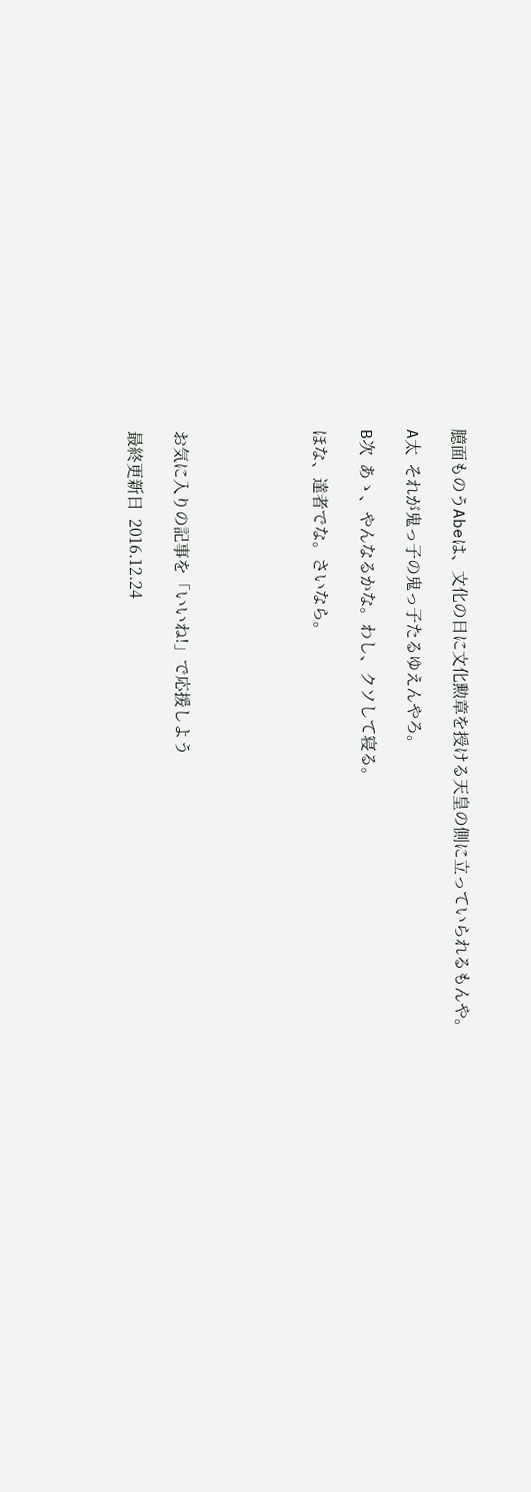臆面ものうAbeは、文化の日に文化勲章を授ける天皇の側に立っていられるもんや。

A太  それが鬼っ子の鬼っ子たるゆえんやろ。

B次  あゝ、やんなるかな。わし、クソして寝る。

ほな、達者でな。さいなら。





お気に入りの記事を「いいね!」で応援しよう

最終更新日  2016.12.24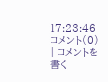17:23:46
コメント(0) | コメントを書く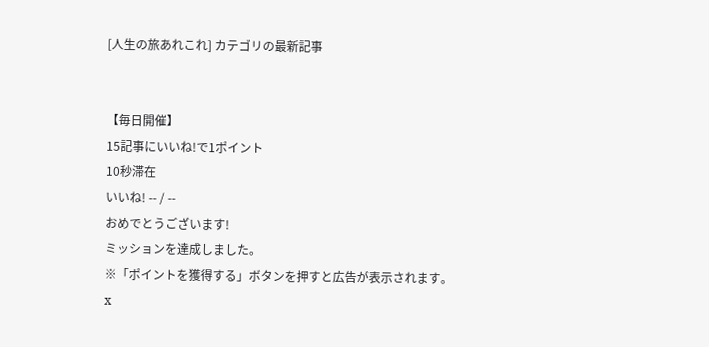[人生の旅あれこれ] カテゴリの最新記事


【毎日開催】
15記事にいいね!で1ポイント
10秒滞在
いいね! -- / --
おめでとうございます!
ミッションを達成しました。
※「ポイントを獲得する」ボタンを押すと広告が表示されます。
x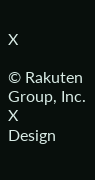X

© Rakuten Group, Inc.
X
Design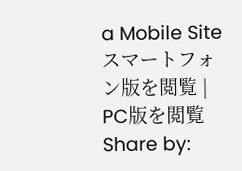a Mobile Site
スマートフォン版を閲覧 | PC版を閲覧
Share by: